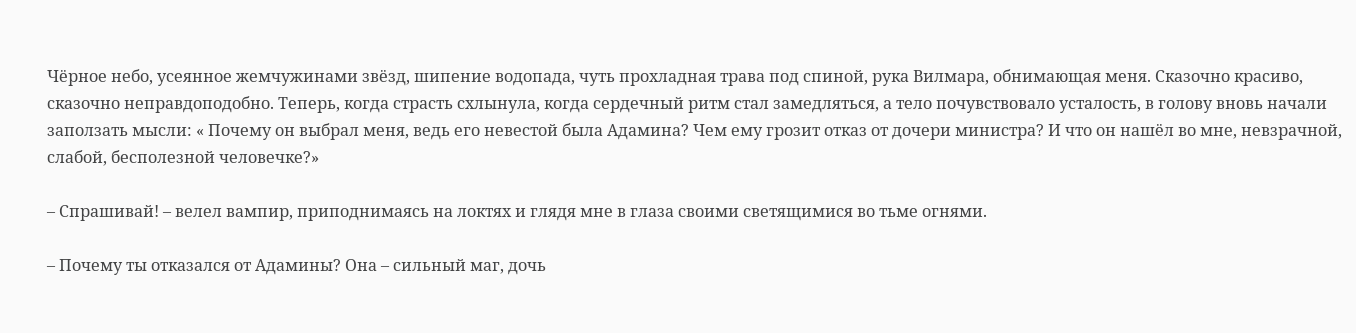Чёрное небо, усеянное жемчужинами звёзд, шипение водопада, чуть прохладная трава под спиной, рука Вилмара, обнимающая меня. Сказочно красиво, сказочно неправдоподобно. Теперь, когда страсть схлынула, когда сердечный ритм стал замедляться, а тело почувствовало усталость, в голову вновь начали заползать мысли: « Почему он выбрал меня, ведь его невестой была Адамина? Чем ему грозит отказ от дочери министра? И что он нашёл во мне, невзрачной, слабой, бесполезной человечке?»

– Спрашивай! – велел вампир, приподнимаясь на локтях и глядя мне в глаза своими светящимися во тьме огнями.

– Почему ты отказался от Адамины? Она – сильный маг, дочь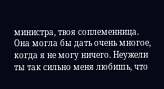министра, твоя соплеменница. Она могла бы дать очень многое, когда я не могу ничего. Неужели ты так сильно меня любишь, что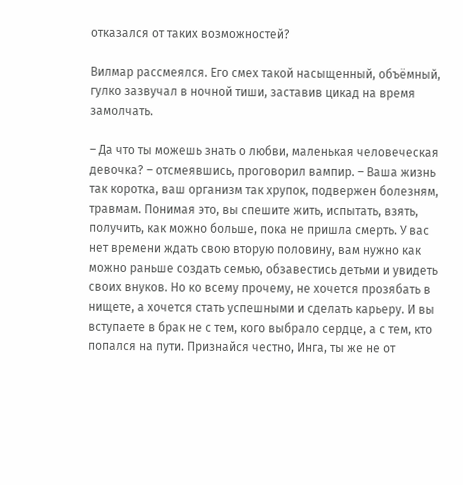отказался от таких возможностей?

Вилмар рассмеялся. Его смех такой насыщенный, объёмный, гулко зазвучал в ночной тиши, заставив цикад на время замолчать.

– Да что ты можешь знать о любви, маленькая человеческая девочка? – отсмеявшись, проговорил вампир. – Ваша жизнь так коротка, ваш организм так хрупок, подвержен болезням, травмам. Понимая это, вы спешите жить, испытать, взять, получить, как можно больше, пока не пришла смерть. У вас нет времени ждать свою вторую половину, вам нужно как можно раньше создать семью, обзавестись детьми и увидеть своих внуков. Но ко всему прочему, не хочется прозябать в нищете, а хочется стать успешными и сделать карьеру. И вы вступаете в брак не с тем, кого выбрало сердце, а с тем, кто попался на пути. Признайся честно, Инга, ты же не от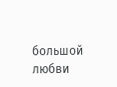большой любви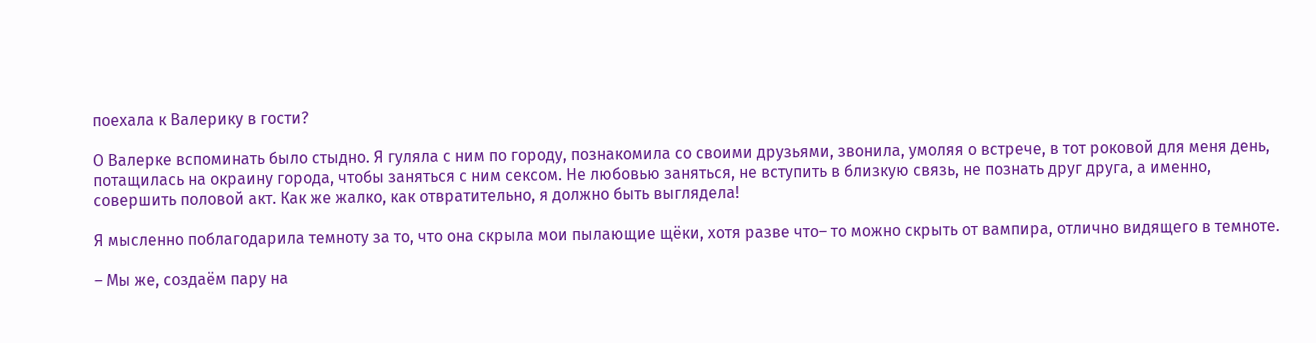поехала к Валерику в гости?

О Валерке вспоминать было стыдно. Я гуляла с ним по городу, познакомила со своими друзьями, звонила, умоляя о встрече, в тот роковой для меня день, потащилась на окраину города, чтобы заняться с ним сексом. Не любовью заняться, не вступить в близкую связь, не познать друг друга, а именно, совершить половой акт. Как же жалко, как отвратительно, я должно быть выглядела!

Я мысленно поблагодарила темноту за то, что она скрыла мои пылающие щёки, хотя разве что– то можно скрыть от вампира, отлично видящего в темноте.

– Мы же, создаём пару на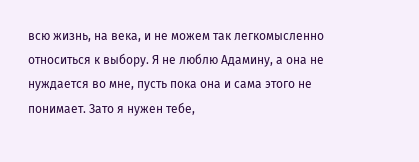всю жизнь, на века, и не можем так легкомысленно относиться к выбору. Я не люблю Адамину, а она не нуждается во мне, пусть пока она и сама этого не понимает. Зато я нужен тебе,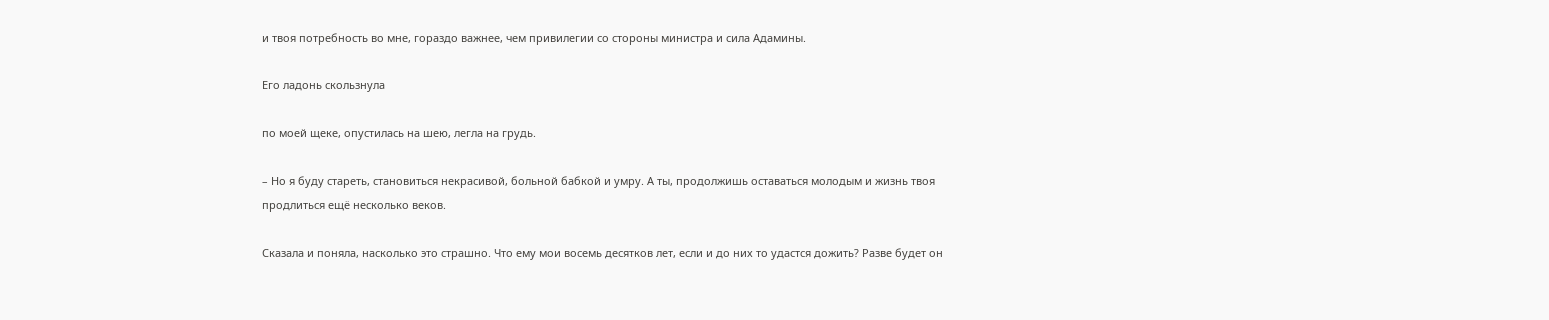и твоя потребность во мне, гораздо важнее, чем привилегии со стороны министра и сила Адамины.

Его ладонь скользнула

по моей щеке, опустилась на шею, легла на грудь.

– Но я буду стареть, становиться некрасивой, больной бабкой и умру. А ты, продолжишь оставаться молодым и жизнь твоя продлиться ещё несколько веков.

Сказала и поняла, насколько это страшно. Что ему мои восемь десятков лет, если и до них то удастся дожить? Разве будет он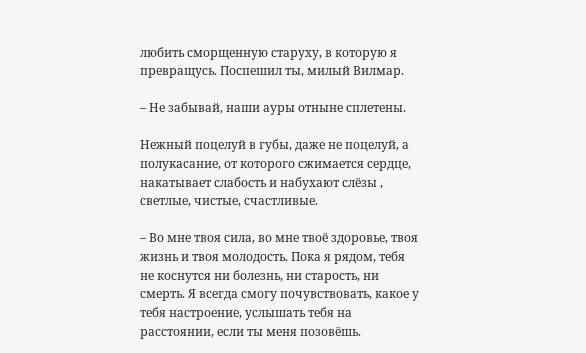любить сморщенную старуху, в которую я превращусь. Поспешил ты, милый Вилмар.

– Не забывай, наши ауры отныне сплетены.

Нежный поцелуй в губы, даже не поцелуй, а полукасание, от которого сжимается сердце, накатывает слабость и набухают слёзы , светлые, чистые, счастливые.

– Во мне твоя сила, во мне твоё здоровье, твоя жизнь и твоя молодость. Пока я рядом, тебя не коснутся ни болезнь, ни старость, ни смерть. Я всегда смогу почувствовать, какое у тебя настроение, услышать тебя на расстоянии, если ты меня позовёшь.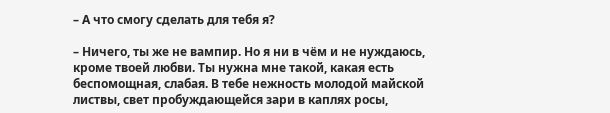– А что смогу сделать для тебя я?

– Ничего, ты же не вампир. Но я ни в чём и не нуждаюсь, кроме твоей любви. Ты нужна мне такой, какая есть беспомощная, слабая. В тебе нежность молодой майской листвы, свет пробуждающейся зари в каплях росы,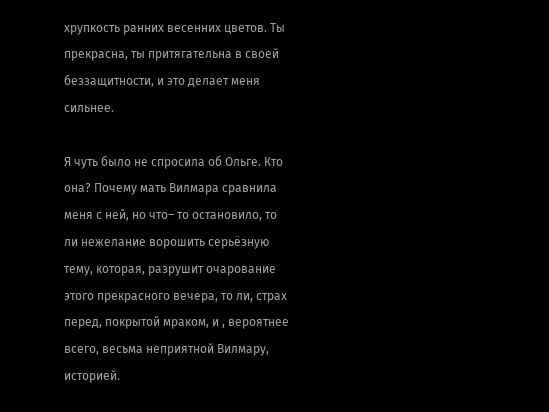хрупкость ранних весенних цветов. Ты прекрасна, ты притягательна в своей беззащитности, и это делает меня сильнее.

Я чуть было не спросила об Ольге. Кто она? Почему мать Вилмара сравнила меня с ней, но что– то остановило, то ли нежелание ворошить серьёзную тему, которая, разрушит очарование этого прекрасного вечера, то ли, страх перед, покрытой мраком, и , вероятнее всего, весьма неприятной Вилмару, историей.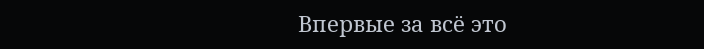Впервые за всё это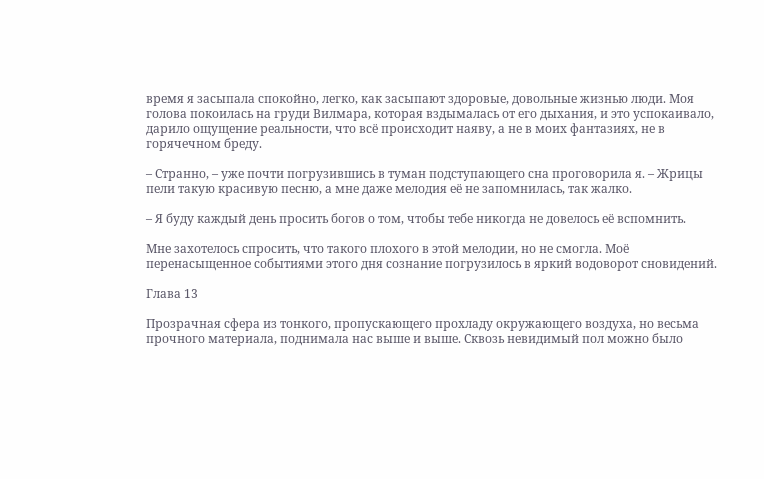время я засыпала спокойно, легко, как засыпают здоровые, довольные жизнью люди. Моя голова покоилась на груди Вилмара, которая вздымалась от его дыхания, и это успокаивало, дарило ощущение реальности, что всё происходит наяву, а не в моих фантазиях, не в горячечном бреду.

– Странно, – уже почти погрузившись в туман подступающего сна проговорила я. – Жрицы пели такую красивую песню, а мне даже мелодия её не запомнилась, так жалко.

– Я буду каждый день просить богов о том, чтобы тебе никогда не довелось её вспомнить.

Мне захотелось спросить, что такого плохого в этой мелодии, но не смогла. Моё перенасыщенное событиями этого дня сознание погрузилось в яркий водоворот сновидений.

Глава 13

Прозрачная сфера из тонкого, пропускающего прохладу окружающего воздуха, но весьма прочного материала, поднимала нас выше и выше. Сквозь невидимый пол можно было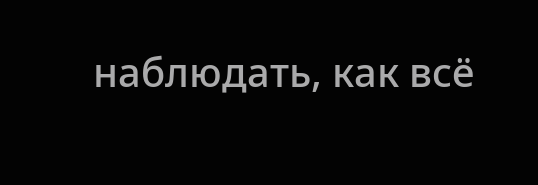наблюдать, как всё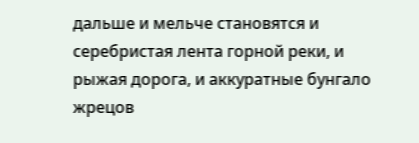дальше и мельче становятся и серебристая лента горной реки, и рыжая дорога, и аккуратные бунгало жрецов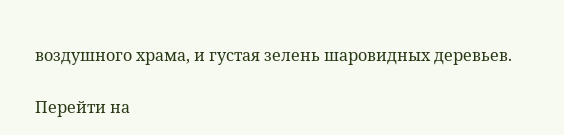воздушного храма, и густая зелень шаровидных деревьев.

Перейти на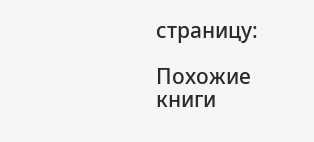страницу:

Похожие книги